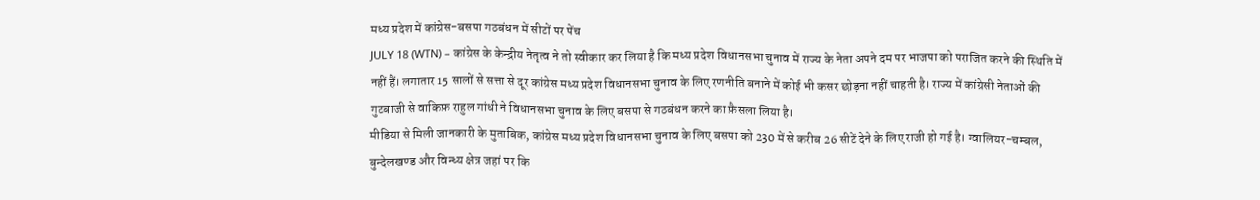मध्य प्रदेश में कांग्रेस-बसपा गठबंधन में सीटों पर पेंच
JULY 18 (WTN) – कांग्रेस के केन्द्रीय नेतृत्व ने तो स्वीकार कर लिया है कि मध्य प्रदेश विधानसभा चुनाव में राज्य के नेता अपने दम पर भाजपा को पराजित करने की स्थिति में नहीं हैं। लगातार 15 सालों से सत्ता से दूर कांग्रेस मध्य प्रदेश विधानसभा चुनाव के लिए रणनीति बनाने में कोई भी कसर छोड़ना नहीं चाहती है। राज्य में कांग्रेसी नेताओं की गुटबाजी से वाकिफ़ राहुल गांधी ने विधानसभा चुनाव के लिए बसपा से गठबंधन करने का फ़ैसला लिया है।
मीडिया से मिली जानकारी के मुताबिक, कांग्रेस मध्य प्रदेश विधानसभा चुनाव के लिए बसपा को 230 में से करीब 26 सीटें देने के लिए राजी हो गई है। ग्वालियर-चम्बल, बुन्देलखण्ड और विन्ध्य क्षेत्र जहां पर कि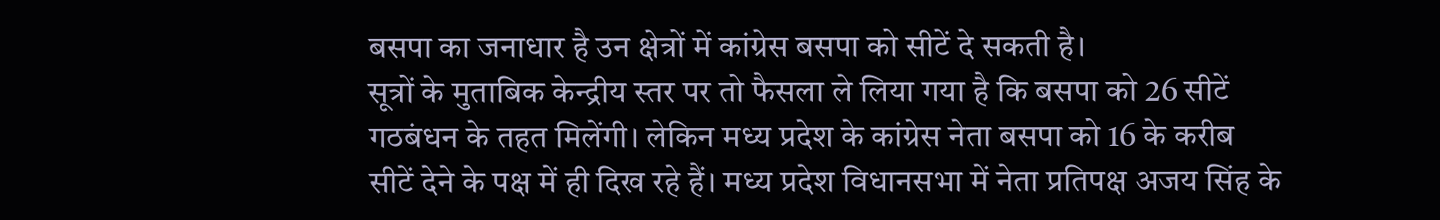बसपा का जनाधार है उन क्षेत्रों में कांग्रेस बसपा को सीटें दे सकती है।
सूत्रों के मुताबिक केन्द्रीय स्तर पर तो फैसला ले लिया गया है कि बसपा को 26 सीटें गठबंधन के तहत मिलेंगी। लेकिन मध्य प्रदेश के कांग्रेस नेता बसपा को 16 के करीब सीटें देने के पक्ष में ही दिख रहे हैं। मध्य प्रदेश विधानसभा में नेता प्रतिपक्ष अजय सिंह के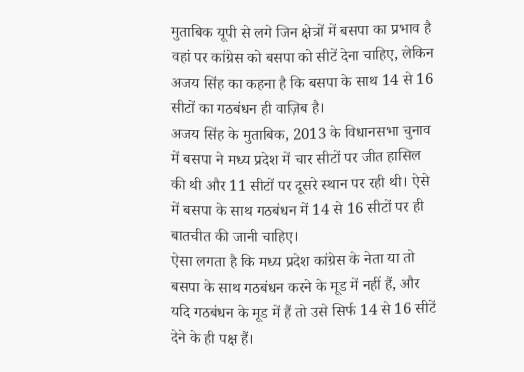मुताबिक यूपी से लगे जिन क्षेत्रों में बसपा का प्रभाव है वहां पर कांग्रेस को बसपा को सीटें देना चाहिए, लेकिन अजय सिंह का कहना है कि बसपा के साथ 14 से 16 सीटों का गठबंधन ही वाज़िब है।
अजय सिंह के मुताबिक, 2013 के विधानसभा चुनाव में बसपा ने मध्य प्रदेश में चार सीटों पर जीत हासिल की थी और 11 सीटों पर दूसरे स्थान पर रही थी। ऐसे में बसपा के साथ गठबंधन में 14 से 16 सीटों पर ही बातचीत की जानी चाहिए।
ऐसा लगता है कि मध्य प्रदेश कांग्रेस के नेता या तो बसपा के साथ गठबंधन करने के मूड में नहीं हैं, और यदि गठबंधन के मूड में हैं तो उसे सिर्फ 14 से 16 सीटें देने के ही पक्ष हैं।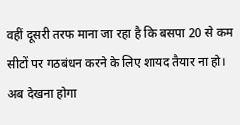वहीं दूसरी तरफ माना जा रहा है कि बसपा 20 से कम सीटों पर गठबंधन करने के लिए शायद तैयार ना हो। अब देखना होगा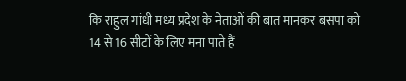कि राहुल गांधी मध्य प्रदेश के नेताओं की बात मानकर बसपा को 14 से 16 सीटों के लिए मना पाते हैं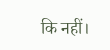कि नहीं।